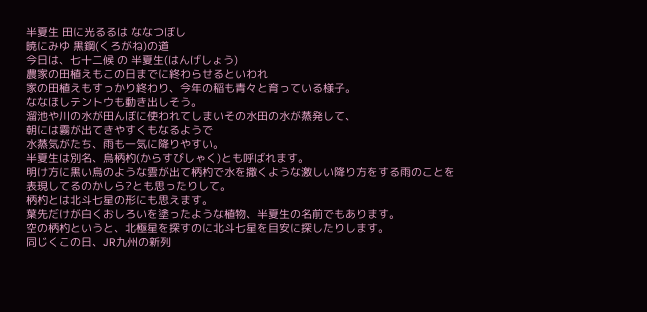半夏生 田に光るるは ななつぼし
暁にみゆ 黒鋼(くろがね)の道
今日は、七十二候 の 半夏生(はんげしょう)
農家の田植えもこの日までに終わらせるといわれ
家の田植えもすっかり終わり、今年の稲も青々と育っている様子。
ななほしテントウも動き出しそう。
溜池や川の水が田んぼに使われてしまいその水田の水が蒸発して、
朝には霧が出てきやすくもなるようで
水蒸気がたち、雨も一気に降りやすい。
半夏生は別名、烏柄杓(からすびしゃく)とも呼ばれます。
明け方に黒い烏のような雲が出て柄杓で水を撒くような激しい降り方をする雨のことを表現してるのかしら?とも思ったりして。
柄杓とは北斗七星の形にも思えます。
葉先だけが白くおしろいを塗ったような植物、半夏生の名前でもあります。
空の柄杓というと、北極星を探すのに北斗七星を目安に探したりします。
同じくこの日、JR九州の新列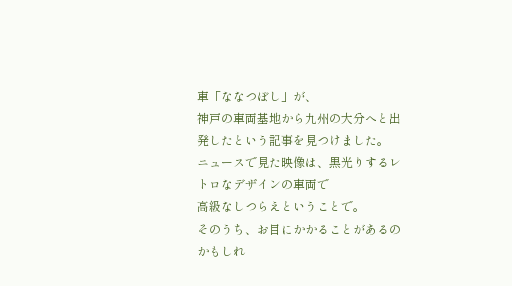車「ななつぼし」が、
神戸の車両基地から九州の大分へと出発したという記事を見つけました。
ニュースで見た映像は、黒光りするレトロなデザインの車両で
高級なしつらえということで。
そのうち、お目にかかることがあるのかもしれ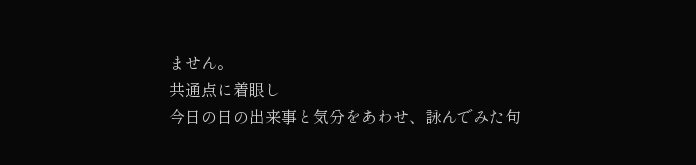ません。
共通点に着眼し
今日の日の出来事と気分をあわせ、詠んでみた句